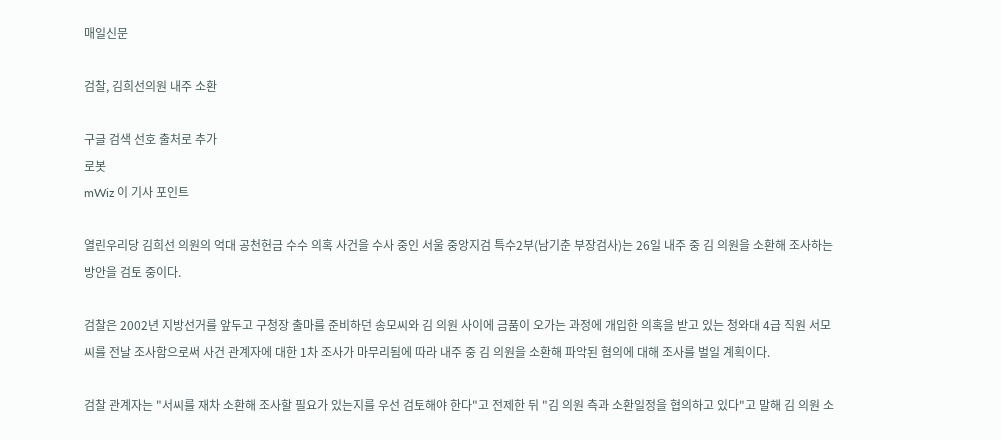매일신문

검찰, 김희선의원 내주 소환

구글 검색 선호 출처로 추가
로봇
mWiz 이 기사 포인트

열린우리당 김희선 의원의 억대 공천헌금 수수 의혹 사건을 수사 중인 서울 중앙지검 특수2부(남기춘 부장검사)는 26일 내주 중 김 의원을 소환해 조사하는 방안을 검토 중이다.

검찰은 2002년 지방선거를 앞두고 구청장 출마를 준비하던 송모씨와 김 의원 사이에 금품이 오가는 과정에 개입한 의혹을 받고 있는 청와대 4급 직원 서모씨를 전날 조사함으로써 사건 관계자에 대한 1차 조사가 마무리됨에 따라 내주 중 김 의원을 소환해 파악된 혐의에 대해 조사를 벌일 계획이다.

검찰 관계자는 "서씨를 재차 소환해 조사할 필요가 있는지를 우선 검토해야 한다"고 전제한 뒤 "김 의원 측과 소환일정을 협의하고 있다"고 말해 김 의원 소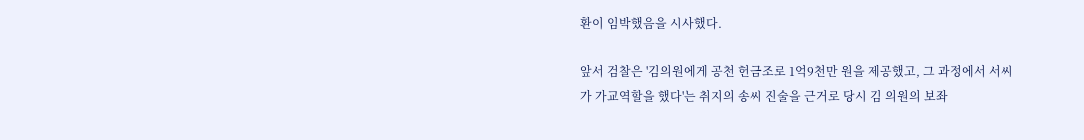환이 임박했음을 시사했다.

앞서 검찰은 '김의원에게 공천 헌금조로 1억9천만 원을 제공했고, 그 과정에서 서씨가 가교역할을 했다'는 취지의 송씨 진술을 근거로 당시 김 의원의 보좌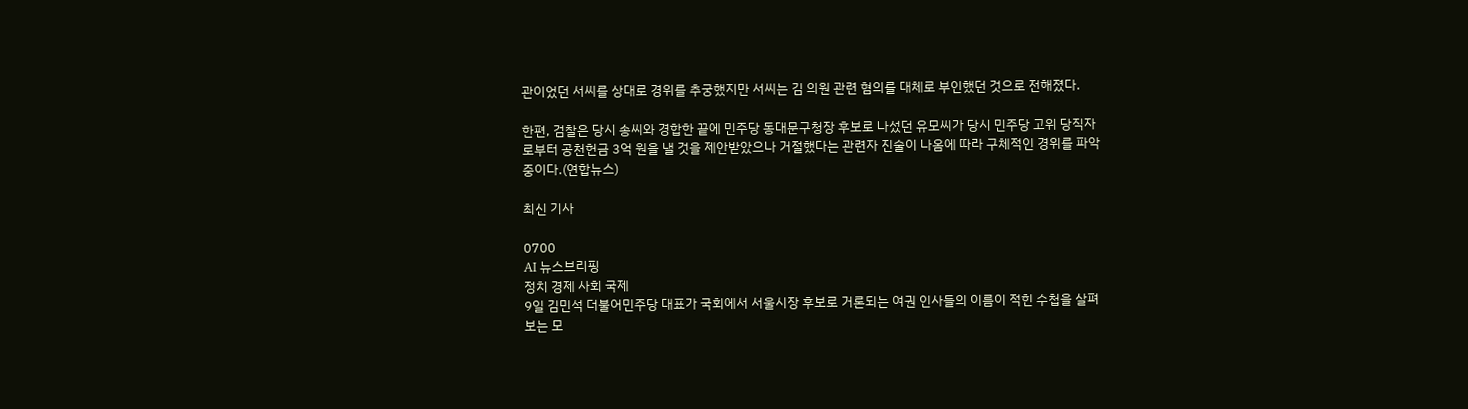관이었던 서씨를 상대로 경위를 추궁했지만 서씨는 김 의원 관련 혐의를 대체로 부인했던 것으로 전해졌다.

한편, 검찰은 당시 송씨와 경합한 끝에 민주당 동대문구청장 후보로 나섰던 유모씨가 당시 민주당 고위 당직자로부터 공천헌금 3억 원을 낼 것을 제안받았으나 거절했다는 관련자 진술이 나옴에 따라 구체적인 경위를 파악 중이다.(연합뉴스)

최신 기사

0700
AI 뉴스브리핑
정치 경제 사회 국제
9일 김민석 더불어민주당 대표가 국회에서 서울시장 후보로 거론되는 여권 인사들의 이름이 적힌 수첩을 살펴보는 모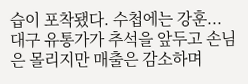습이 포착됐다. 수첩에는 강훈...
대구 유통가가 추석을 앞두고 손님은 몰리지만 매출은 감소하며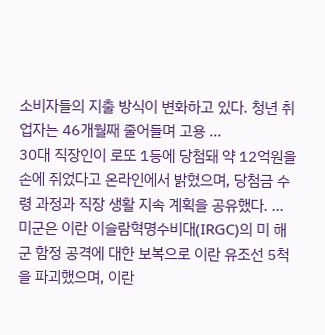소비자들의 지출 방식이 변화하고 있다. 청년 취업자는 46개월째 줄어들며 고용 ...
30대 직장인이 로또 1등에 당첨돼 약 12억원을 손에 쥐었다고 온라인에서 밝혔으며, 당첨금 수령 과정과 직장 생활 지속 계획을 공유했다. ...
미군은 이란 이슬람혁명수비대(IRGC)의 미 해군 함정 공격에 대한 보복으로 이란 유조선 5척을 파괴했으며, 이란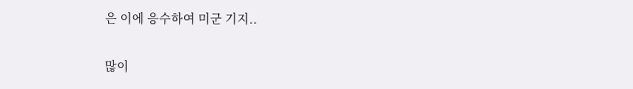은 이에 응수하여 미군 기지..

많이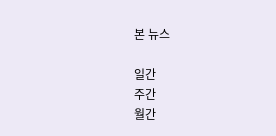본 뉴스

일간
주간
월간